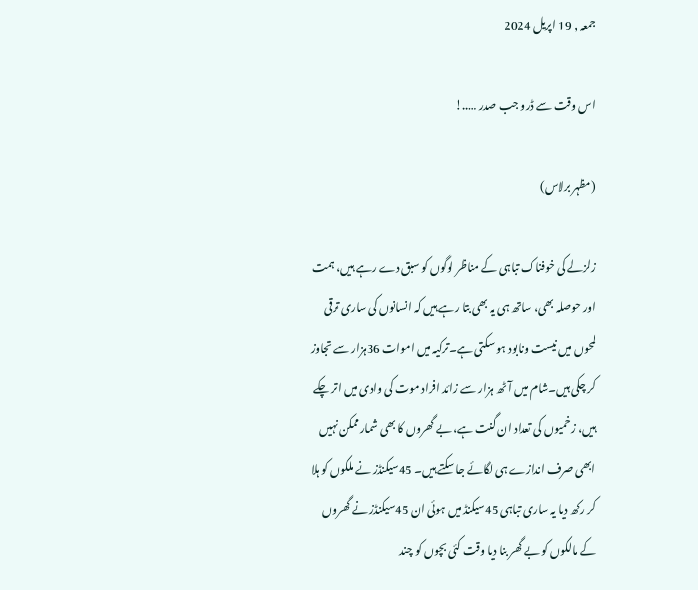جمعہ , 19 اپریل 2024

اس وقت سے ڈرو جب صدر …..!

(مظہر برلاس)

زلزلے کی خوفناک تباہی کے مناظر لوگوں کو سبق دے رہے ہیں، ہمت اور حوصلہ بھی، ساتھ ہی یہ بھی بتا رہے ہیں کہ انسانوں کی ساری ترقی لمحوں میں نیست ونابود ہو سکتی ہے۔ترکیہ میں اموات 36ہزار سے تجاوز کر چکی ہیں۔شام میں آٹھ ہزار سے زائد افراد موت کی وادی میں اتر چکے ہیں، زخمیوں کی تعداد ان گنت ہے، بے گھروں کا بھی شمارممکن نہیں ابھی صرف اندازے ہی لگائے جا سکتے ہیں۔ 45سیکنڈز نے ملکوں کو ہلا کر رکھ دیا یہ ساری تباہی 45سیکنڈ میں ہوئی ان 45سیکنڈز نے گھروں کے مالکوں کو بے گھر بنا دیا وقت کئی بچوں کو چند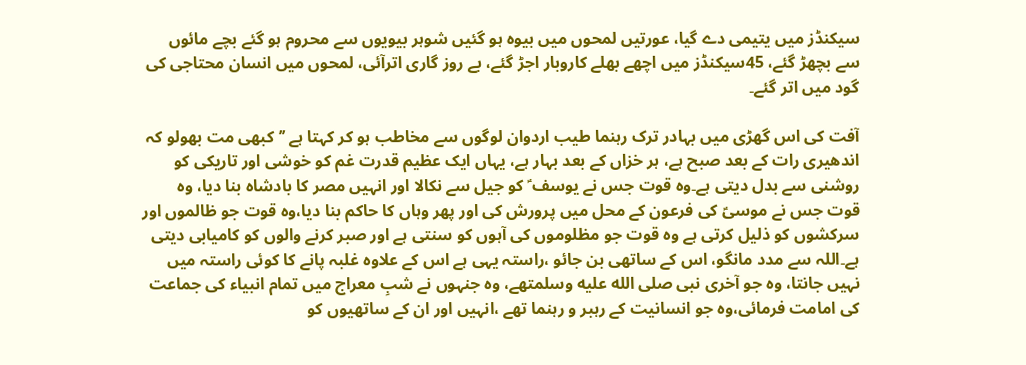سیکنڈز میں یتیمی دے گیا، عورتیں لمحوں میں بیوہ ہو گئیں شوہر بیویوں سے محروم ہو گئے بچے مائوں سے بچھڑ گئے، 45سیکنڈز میں اچھے بھلے کاروبار اجڑ گئے، بے روز گاری اترآئی، لمحوں میں انسان محتاجی کی گود میں اتر گئے۔

آفت کی اس گھڑی میں بہادر ترک رہنما طیب اردوان لوگوں سے مخاطب ہو کر کہتا ہے ’’کبھی مت بھولو کہ اندھیری رات کے بعد صبح ہے، ہر خزاں کے بعد بہار ہے، یہاں ایک عظیم قدرت غم کو خوشی اور تاریکی کو روشنی سے بدل دیتی ہے۔وہ قوت جس نے یوسف ؑ کو جیل سے نکالا اور انہیں مصر کا بادشاہ بنا دیا، وہ قوت جس نے موسیؑ کی فرعون کے محل میں پرورش کی اور پھر وہاں کا حاکم بنا دیا،وہ قوت جو ظالموں اور سرکشوں کو ذلیل کرتی ہے وہ قوت جو مظلوموں کی آہوں کو سنتی ہے اور صبر کرنے والوں کو کامیابی دیتی ہے۔اللہ سے مدد مانگو، اس کے ساتھی بن جائو ،راستہ یہی ہے اس کے علاوہ غلبہ پانے کا کوئی راستہ میں نہیں جانتا، وہ جو آخری نبی صلى الله عليه وسلمتھے، وہ جنہوں نے شبِ معراج میں تمام انبیاء کی جماعت کی امامت فرمائی،وہ جو انسانیت کے رہبر و رہنما تھے ،انہیں اور ان کے ساتھیوں کو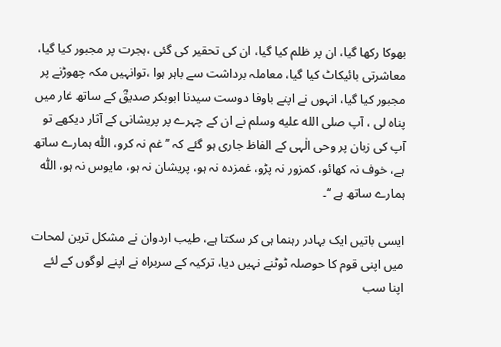بھوکا رکھا گیا، ان پر ظلم کیا گیا، ان کی تحقیر کی گئی ،ہجرت پر مجبور کیا گیا، معاشرتی بائیکاٹ کیا گیا، معاملہ برداشت سے باہر ہوا ،توانہیں مکہ چھوڑنے پر مجبور کیا گیا، انہوں نے اپنے باوفا دوست سیدنا ابوبکر صدیقؓ کے ساتھ غار میں پناہ لی ، آپ صلى الله عليه وسلم نے ان کے چہرے پر پریشانی کے آثار دیکھے تو آپ کی زبان پر وحی الٰہی کے الفاظ جاری ہو گئے کہ ’’ غم نہ کرو، اللّٰہ ہمارے ساتھ ہے، خوف نہ کھائو، کمزور نہ پڑو، غمزدہ نہ ہو، پریشان نہ ہو، مایوس نہ ہو، اللّٰہ ہمارے ساتھ ہے ‘‘۔

ایسی باتیں ایک بہادر رہنما ہی کر سکتا ہے، طیب اردوان نے مشکل ترین لمحات میں اپنی قوم کا حوصلہ ٹوٹنے نہیں دیا، ترکیہ کے سربراہ نے اپنے لوگوں کے لئے اپنا سب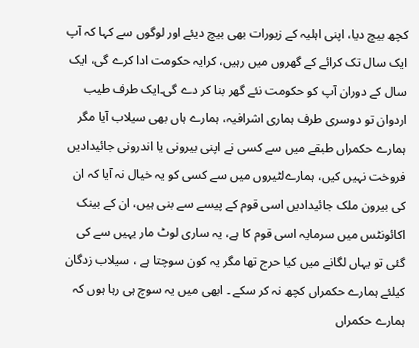کچھ بیچ دیا، اپنی اہلیہ کے زیورات بھی بیچ دیئے اور لوگوں سے کہا کہ آپ ایک سال تک کرائے کے گھروں میں رہیں، کرایہ حکومت ادا کرے گی، ایک سال کے دوران آپ کو حکومت نئے گھر بنا کر دے گی۔ایک طرف طیب اردوان تو دوسری طرف ہماری اشرافیہ، ہمارے ہاں بھی سیلاب آیا مگر ہمارے حکمراں طبقے میں سے کسی نے اپنی بیرونی یا اندرونی جائیدادیں فروخت نہیں کیں، ہمارےلٹیروں میں سے کسی کو یہ خیال نہ آیا کہ ان کی بیرون ملک جائیدادیں اسی قوم کے پیسے سے بنی ہیں، ان کے بینک اکائونٹس میں سرمایہ اسی قوم کا ہے، یہ ساری لوٹ مار یہیں سے کی گئی تو یہاں لگانے میں کیا حرج تھا مگر یہ کون سوچتا ہے ، سیلاب زدگان کیلئے ہمارے حکمراں کچھ نہ کر سکے ۔ ابھی میں یہ سوچ ہی رہا ہوں کہ ہمارے حکمراں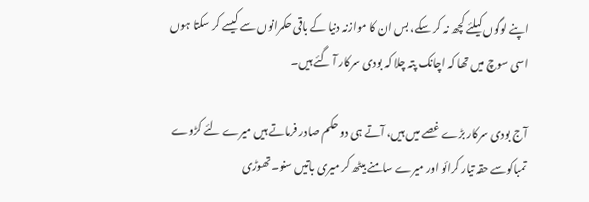اپنے لوگوں کیلئے کچھ نہ کر سکے، بس ان کا موازنہ دنیا کے باقی حکمرانوں سے کیسے کر سکتا ہوں اسی سوچ میں تھا کہ اچانک پتہ چلا کہ بودی سرکار آ گئے ہیں۔

آج بودی سرکار بڑے غصے میں ہیں، آتے ہی دو حکم صادر فرماتے ہیں میرے لئے کڑوے تمباکوسے حقہ تیار کرائو اور میرے سامنے بیٹھ کر میری باتیں سنو۔تھوڑی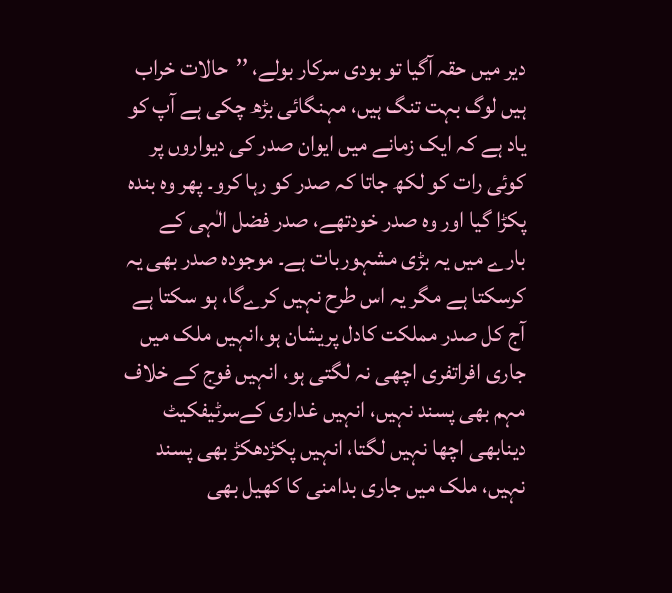دیر میں حقہ آگیا تو بودی سرکار بولے، ’’حالات خراب ہیں لوگ بہت تنگ ہیں، مہنگائی بڑھ چکی ہے آپ کو یاد ہے کہ ایک زمانے میں ایوان صدر کی دیواروں پر کوئی رات کو لکھ جاتا کہ صدر کو رہا کرو۔ پھر وہ بندہ پکڑا گیا اور وہ صدر خودتھے، صدر فضل الٰہی کے بارے میں یہ بڑی مشہوربات ہے۔ موجودہ صدر بھی یہ کرسکتا ہے مگر یہ اس طرح نہیں کرےگا، ہو سکتا ہے آج کل صدر مملکت کادل پریشان ہو،انہیں ملک میں جاری افراتفری اچھی نہ لگتی ہو، انہیں فوج کے خلاف مہم بھی پسند نہیں، انہیں غداری کےسرٹیفکیٹ دینابھی اچھا نہیں لگتا، انہیں پکڑدھکڑ بھی پسند نہیں، ملک میں جاری بدامنی کا کھیل بھی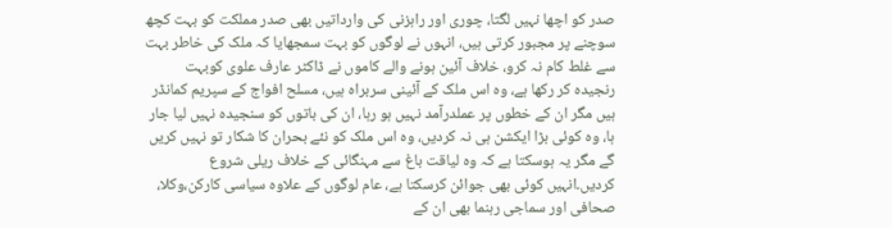صدر کو اچھا نہیں لگتا، چوری اور راہزنی کی وارداتیں بھی صدر مملکت کو بہت کچھ سوچنے پر مجبور کرتی ہیں، انہوں نے لوگوں کو بہت سمجھایا کہ ملک کی خاطر بہت سے غلط کام نہ کرو، خلاف آئین ہونے والے کاموں نے ڈاکٹر عارف علوی کوبہت رنجیدہ کر رکھا ہے، وہ اس ملک کے آئینی سربراہ ہیں، مسلح افواج کے سپریم کمانڈر ہیں مگر ان کے خطوں پر عملدرآمد نہیں ہو رہا، ان کی باتوں کو سنجیدہ نہیں لیا جار ہا، وہ کوئی بڑا ایکشن ہی نہ کردیں، وہ اس ملک کو نئے بحران کا شکار تو نہیں کریں گے مگر یہ ہوسکتا ہے کہ وہ لیاقت باغ سے مہنگائی کے خلاف ریلی شروع کردیں۔انہیں کوئی بھی جوائن کرسکتا ہے، عام لوگوں کے علاوہ سیاسی کارکن،وکلا، صحافی اور سماجی رہنما بھی ان کے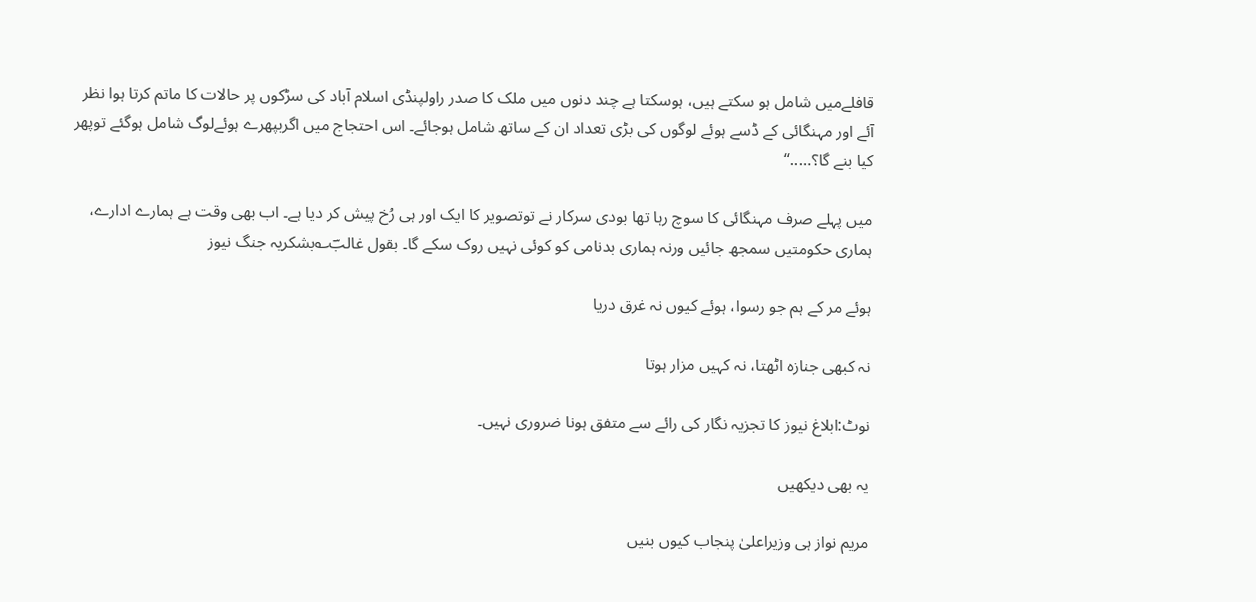قافلےمیں شامل ہو سکتے ہیں، ہوسکتا ہے چند دنوں میں ملک کا صدر راولپنڈی اسلام آباد کی سڑکوں پر حالات کا ماتم کرتا ہوا نظر آئے اور مہنگائی کے ڈسے ہوئے لوگوں کی بڑی تعداد ان کے ساتھ شامل ہوجائے۔ اس احتجاج میں اگربپھرے ہوئےلوگ شامل ہوگئے توپھر کیا بنے گا؟…..‘‘

میں پہلے صرف مہنگائی کا سوچ رہا تھا بودی سرکار نے توتصویر کا ایک اور ہی رُخ پیش کر دیا ہے۔ اب بھی وقت ہے ہمارے ادارے، ہماری حکومتیں سمجھ جائیں ورنہ ہماری بدنامی کو کوئی نہیں روک سکے گا۔ بقول غالبؔ؎بشکریہ جنگ نیوز

ہوئے مر کے ہم جو رسوا، ہوئے کیوں نہ غرق دریا

نہ کبھی جنازہ اٹھتا، نہ کہیں مزار ہوتا

نوٹ:ابلاغ نیوز کا تجزیہ نگار کی رائے سے متفق ہونا ضروری نہیں۔

یہ بھی دیکھیں

مریم نواز ہی وزیراعلیٰ پنجاب کیوں بنیں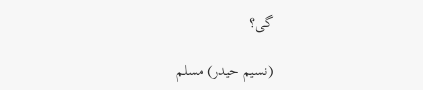گی؟

(نسیم حیدر) مسلم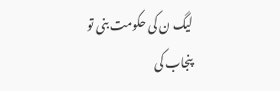لیگ ن کی حکومت بنی تو پنجاب کی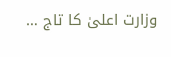وزارت اعلیٰ کا تاج …